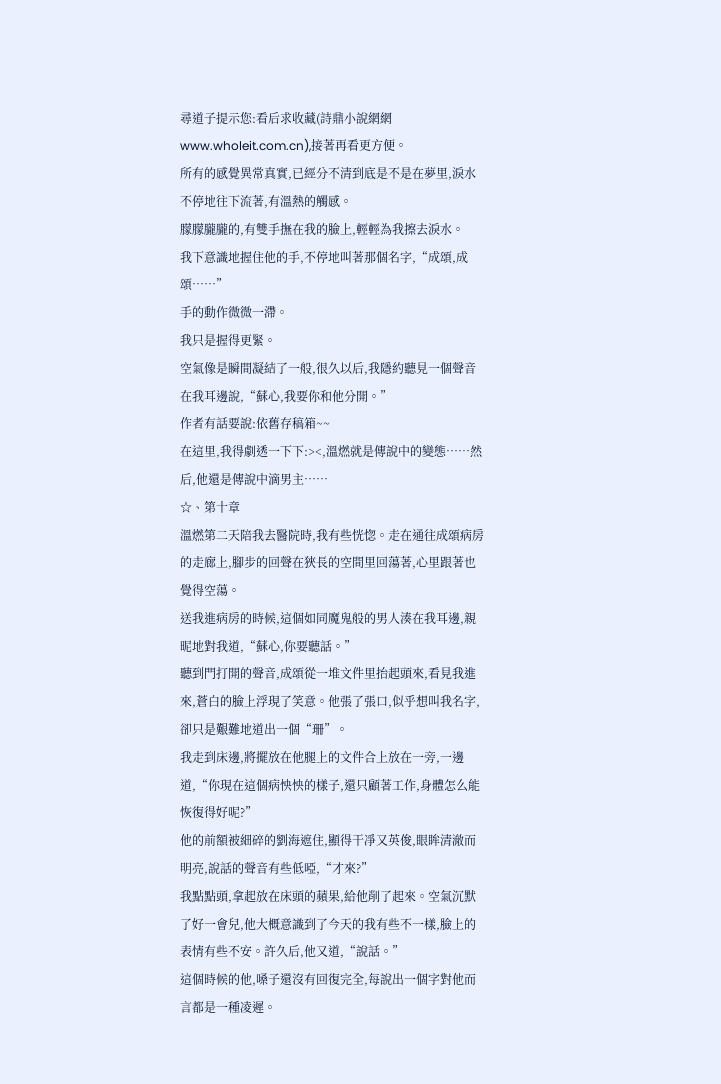尋道子提示您:看后求收藏(詩鼎小說網網www.wholeit.com.cn),接著再看更方便。
所有的感覺異常真實,已經分不清到底是不是在夢里,淚水不停地往下流著,有溫熱的觸感。
朦朦朧朧的,有雙手撫在我的臉上,輕輕為我擦去淚水。
我下意識地握住他的手,不停地叫著那個名字,“成頌,成頌……”
手的動作微微一滯。
我只是握得更緊。
空氣像是瞬間凝結了一般,很久以后,我隱約聽見一個聲音在我耳邊說,“蘇心,我要你和他分開。”
作者有話要說:依舊存稿箱~~
在這里,我得劇透一下下:><,溫燃就是傳說中的變態……然后,他還是傳說中滴男主……
☆、第十章
溫燃第二天陪我去醫院時,我有些恍惚。走在通往成頌病房的走廊上,腳步的回聲在狹長的空間里回蕩著,心里跟著也覺得空蕩。
送我進病房的時候,這個如同魔鬼般的男人湊在我耳邊,親昵地對我道,“蘇心,你要聽話。”
聽到門打開的聲音,成頌從一堆文件里抬起頭來,看見我進來,蒼白的臉上浮現了笑意。他張了張口,似乎想叫我名字,卻只是艱難地道出一個“珊”。
我走到床邊,將擺放在他腿上的文件合上放在一旁,一邊道,“你現在這個病怏怏的樣子,還只顧著工作,身體怎么能恢復得好呢?”
他的前額被細碎的劉海遮住,顯得干凈又英俊,眼眸清澈而明亮,說話的聲音有些低啞,“才來?”
我點點頭,拿起放在床頭的蘋果,給他削了起來。空氣沉默了好一會兒,他大概意識到了今天的我有些不一樣,臉上的表情有些不安。許久后,他又道,“說話。”
這個時候的他,嗓子還沒有回復完全,每說出一個字對他而言都是一種凌遲。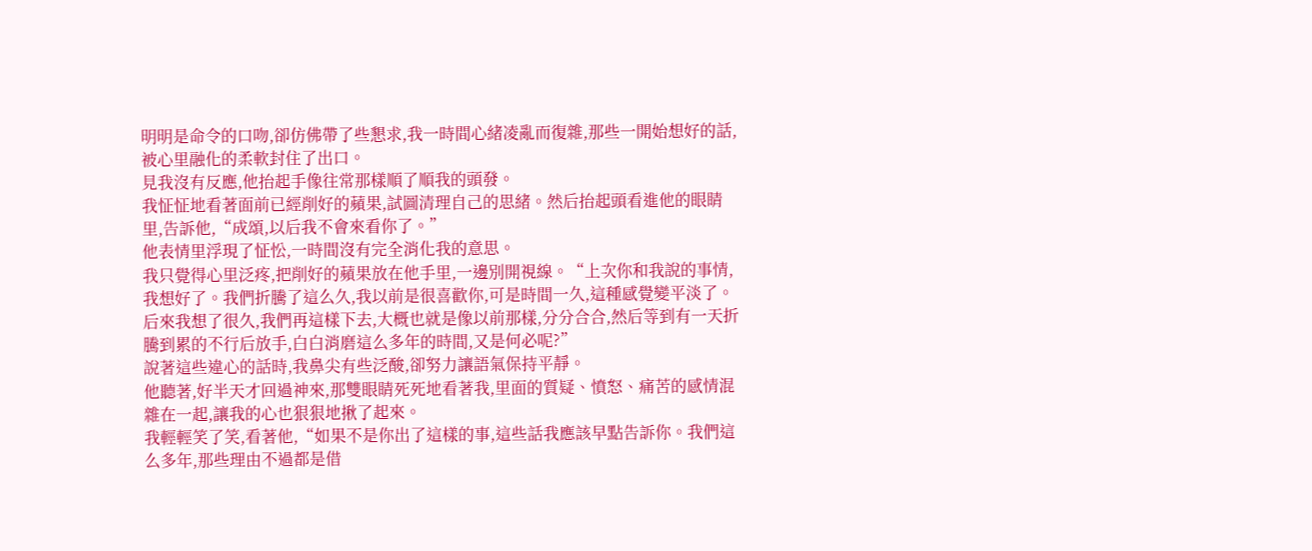明明是命令的口吻,卻仿佛帶了些懇求,我一時間心緒凌亂而復雜,那些一開始想好的話,被心里融化的柔軟封住了出口。
見我沒有反應,他抬起手像往常那樣順了順我的頭發。
我怔怔地看著面前已經削好的蘋果,試圖清理自己的思緒。然后抬起頭看進他的眼睛里,告訴他,“成頌,以后我不會來看你了。”
他表情里浮現了怔忪,一時間沒有完全消化我的意思。
我只覺得心里泛疼,把削好的蘋果放在他手里,一邊別開視線。“上次你和我說的事情,我想好了。我們折騰了這么久,我以前是很喜歡你,可是時間一久,這種感覺變平淡了。后來我想了很久,我們再這樣下去,大概也就是像以前那樣,分分合合,然后等到有一天折騰到累的不行后放手,白白消磨這么多年的時間,又是何必呢?”
說著這些違心的話時,我鼻尖有些泛酸,卻努力讓語氣保持平靜。
他聽著,好半天才回過神來,那雙眼睛死死地看著我,里面的質疑、憤怒、痛苦的感情混雜在一起,讓我的心也狠狠地揪了起來。
我輕輕笑了笑,看著他,“如果不是你出了這樣的事,這些話我應該早點告訴你。我們這么多年,那些理由不過都是借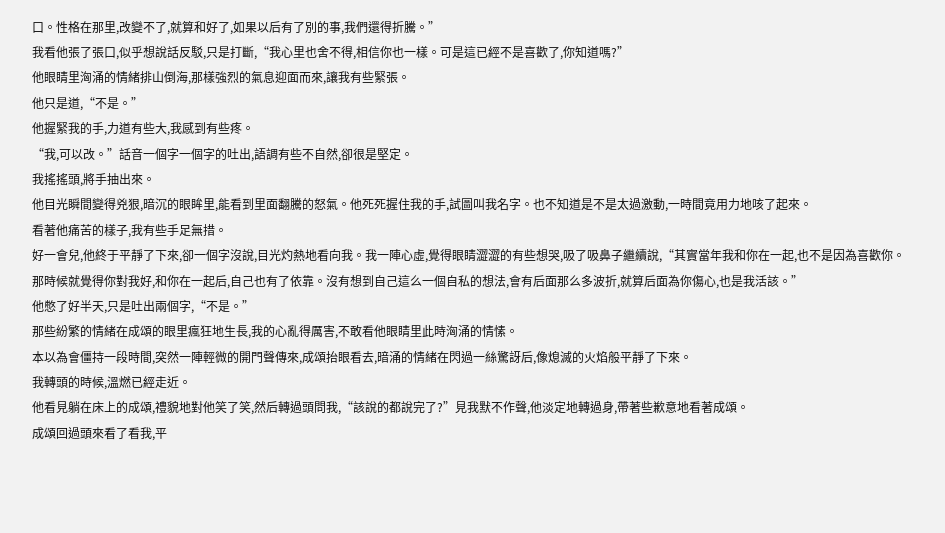口。性格在那里,改變不了,就算和好了,如果以后有了別的事,我們還得折騰。”
我看他張了張口,似乎想說話反駁,只是打斷,“我心里也舍不得,相信你也一樣。可是這已經不是喜歡了,你知道嗎?”
他眼睛里洶涌的情緒排山倒海,那樣強烈的氣息迎面而來,讓我有些緊張。
他只是道,“不是。”
他握緊我的手,力道有些大,我感到有些疼。
“我,可以改。”話音一個字一個字的吐出,語調有些不自然,卻很是堅定。
我搖搖頭,將手抽出來。
他目光瞬間變得兇狠,暗沉的眼眸里,能看到里面翻騰的怒氣。他死死握住我的手,試圖叫我名字。也不知道是不是太過激動,一時間竟用力地咳了起來。
看著他痛苦的樣子,我有些手足無措。
好一會兒,他終于平靜了下來,卻一個字沒說,目光灼熱地看向我。我一陣心虛,覺得眼睛澀澀的有些想哭,吸了吸鼻子繼續說,“其實當年我和你在一起,也不是因為喜歡你。那時候就覺得你對我好,和你在一起后,自己也有了依靠。沒有想到自己這么一個自私的想法,會有后面那么多波折,就算后面為你傷心,也是我活該。”
他憋了好半天,只是吐出兩個字,“不是。”
那些紛繁的情緒在成頌的眼里瘋狂地生長,我的心亂得厲害,不敢看他眼睛里此時洶涌的情愫。
本以為會僵持一段時間,突然一陣輕微的開門聲傳來,成頌抬眼看去,暗涌的情緒在閃過一絲驚訝后,像熄滅的火焰般平靜了下來。
我轉頭的時候,溫燃已經走近。
他看見躺在床上的成頌,禮貌地對他笑了笑,然后轉過頭問我,“該說的都說完了?”見我默不作聲,他淡定地轉過身,帶著些歉意地看著成頌。
成頌回過頭來看了看我,平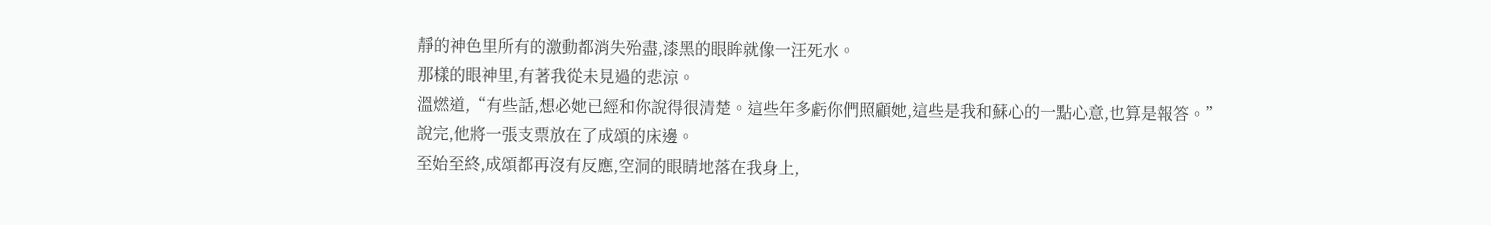靜的神色里所有的激動都消失殆盡,漆黑的眼眸就像一汪死水。
那樣的眼神里,有著我從未見過的悲涼。
溫燃道,“有些話,想必她已經和你說得很清楚。這些年多虧你們照顧她,這些是我和蘇心的一點心意,也算是報答。”
說完,他將一張支票放在了成頌的床邊。
至始至終,成頌都再沒有反應,空洞的眼睛地落在我身上,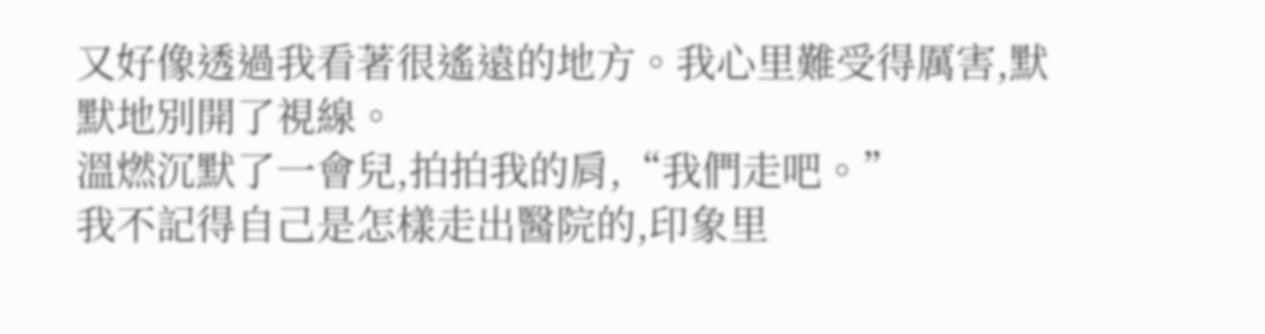又好像透過我看著很遙遠的地方。我心里難受得厲害,默默地別開了視線。
溫燃沉默了一會兒,拍拍我的肩,“我們走吧。”
我不記得自己是怎樣走出醫院的,印象里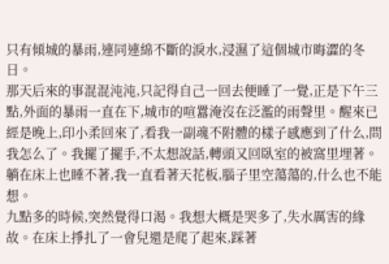只有傾城的暴雨,連同連綿不斷的淚水,浸濕了這個城市晦澀的冬日。
那天后來的事混混沌沌,只記得自己一回去便睡了一覺,正是下午三點,外面的暴雨一直在下,城市的喧囂淹沒在泛濫的雨聲里。醒來已經是晚上,印小柔回來了,看我一副魂不附體的樣子感應到了什么,問我怎么了。我擺了擺手,不太想說話,轉頭又回臥室的被窩里埋著。
躺在床上也睡不著,我一直看著天花板,腦子里空蕩蕩的,什么也不能想。
九點多的時候,突然覺得口渴。我想大概是哭多了,失水厲害的緣故。在床上掙扎了一會兒還是爬了起來,踩著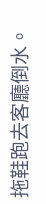拖鞋跑去客廳倒水。